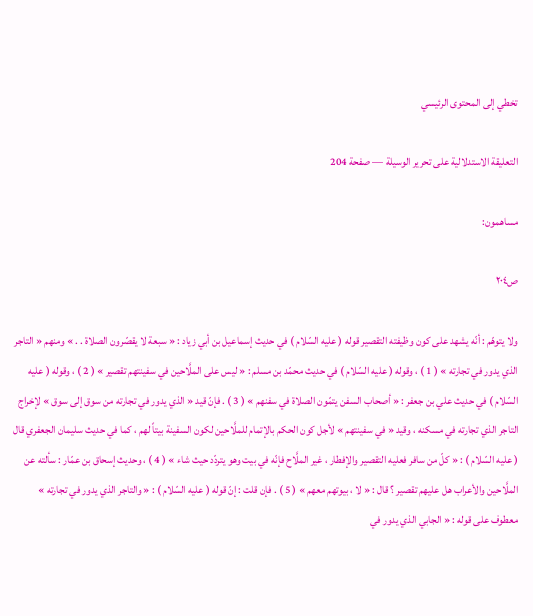تخطي إلى المحتوى الرئيسي

التعليقة الاستدلالية على تحرير الوسيلة — صفحة 204

مساهمون:

ص٢٠٤

ولا يتوهّم : أنّه يشهد على كون وظيفته التقصير قوله ( عليه السّلام ) في حديث إسماعيل بن أبي زياد : « سبعة لا يقصّرون الصلاة . . » ومنهم « التاجر الذي يدور في تجارته » ( 1 ) ، وقوله ( عليه السّلام ) في حديث محمّد بن مسلم : « ليس على الملَّاحين في سفينتهم تقصير » ( 2 ) ، وقوله ( عليه السّلام ) في حديث علي بن جعفر : « أصحاب السفن يتمّون الصلاة في سفنهم » ( 3 ) . فإنّ قيد « الذي يدور في تجارته من سوق إلى سوق » لإخراج التاجر الذي تجارته في مسكنه ، وقيد « في سفينتهم » لأجل كون الحكم بالإتمام للملَّاحين لكون السفينة بيتاً لهم ، كما في حديث سليمان الجعفري قال ( عليه السّلام ) : « كلّ من سافر فعليه التقصير والإفطار ، غير الملَّاح فإنّه في بيت وهو يتردّد حيث شاء » ( 4 ) ، وحديث إسحاق بن عمّار : سألته عن الملَّاحين والأعراب هل عليهم تقصير ؟ قال : « لا ، بيوتهم معهم » ( 5 ) . فإن قلت : إنّ قوله ( عليه السّلام ) : « والتاجر الذي يدور في تجارته » معطوف على قوله : « الجابي الذي يدور في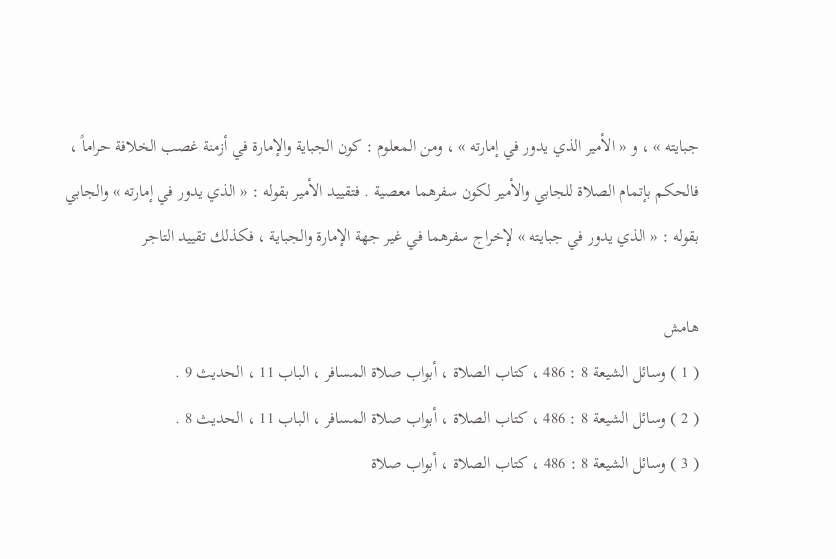جبايته » ، و « الأمير الذي يدور في إمارته » ، ومن المعلوم : كون الجباية والإمارة في أزمنة غصب الخلافة حراماً ، فالحكم بإتمام الصلاة للجابي والأمير لكون سفرهما معصية . فتقييد الأمير بقوله : « الذي يدور في إمارته » والجابي بقوله : « الذي يدور في جبايته » لإخراج سفرهما في غير جهة الإمارة والجباية ، فكذلك تقييد التاجر

هامش
( 1 ) وسائل الشيعة 8 : 486 ، كتاب الصلاة ، أبواب صلاة المسافر ، الباب 11 ، الحديث 9 .
( 2 ) وسائل الشيعة 8 : 486 ، كتاب الصلاة ، أبواب صلاة المسافر ، الباب 11 ، الحديث 8 .
( 3 ) وسائل الشيعة 8 : 486 ، كتاب الصلاة ، أبواب صلاة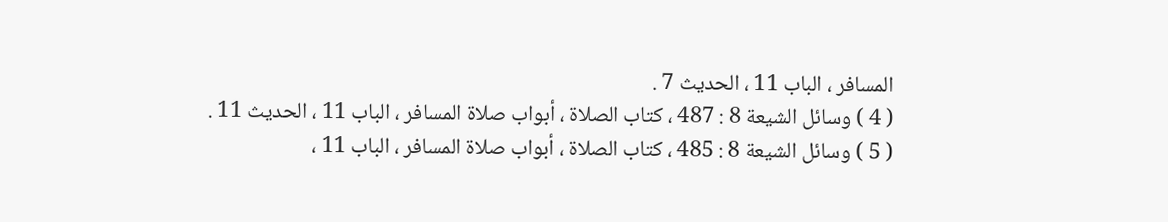المسافر ، الباب 11 ، الحديث 7 .
( 4 ) وسائل الشيعة 8 : 487 ، كتاب الصلاة ، أبواب صلاة المسافر ، الباب 11 ، الحديث 11 .
( 5 ) وسائل الشيعة 8 : 485 ، كتاب الصلاة ، أبواب صلاة المسافر ، الباب 11 ،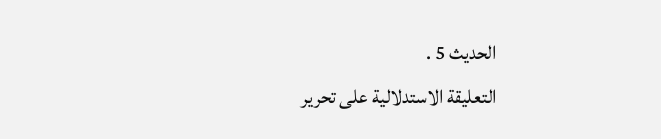الحديث 5 .
التعليقة الاستدلالية على تحرير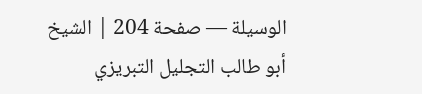الوسيلة — صفحة 204 | الشيخ أبو طالب التجليل التبريزي